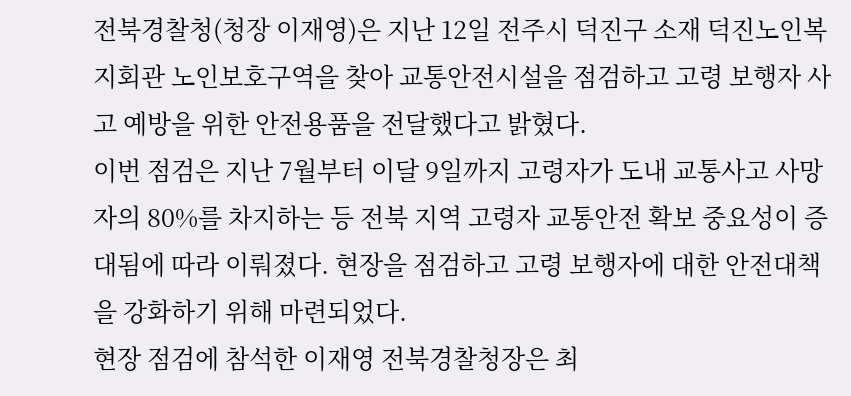전북경찰청(청장 이재영)은 지난 12일 전주시 덕진구 소재 덕진노인복지회관 노인보호구역을 찾아 교통안전시설을 점검하고 고령 보행자 사고 예방을 위한 안전용품을 전달했다고 밝혔다.
이번 점검은 지난 7월부터 이달 9일까지 고령자가 도내 교통사고 사망자의 80%를 차지하는 등 전북 지역 고령자 교통안전 확보 중요성이 증대됨에 따라 이뤄졌다. 현장을 점검하고 고령 보행자에 대한 안전대책을 강화하기 위해 마련되었다.
현장 점검에 참석한 이재영 전북경찰청장은 최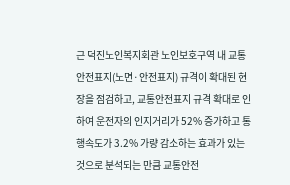근 덕진노인복지회관 노인보호구역 내 교통안전표지(노면·안전표지) 규격이 확대된 현장을 점검하고, 교통안전표지 규격 확대로 인하여 운전자의 인지거리가 52% 증가하고 통행속도가 3.2% 가량 감소하는 효과가 있는 것으로 분석되는 만큼 교통안전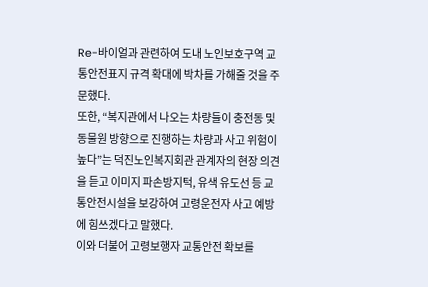Re-바이얼과 관련하여 도내 노인보호구역 교통안전표지 규격 확대에 박차를 가해줄 것을 주문했다.
또한, “복지관에서 나오는 차량들이 충전동 및 동물원 방향으로 진행하는 차량과 사고 위험이 높다”는 덕진노인복지회관 관계자의 현장 의견을 듣고 이미지 파손방지턱, 유색 유도선 등 교통안전시설을 보강하여 고령운전자 사고 예방에 힘쓰겠다고 말했다.
이와 더불어 고령보행자 교통안전 확보를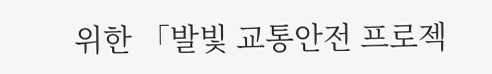위한 「발빛 교통안전 프로젝